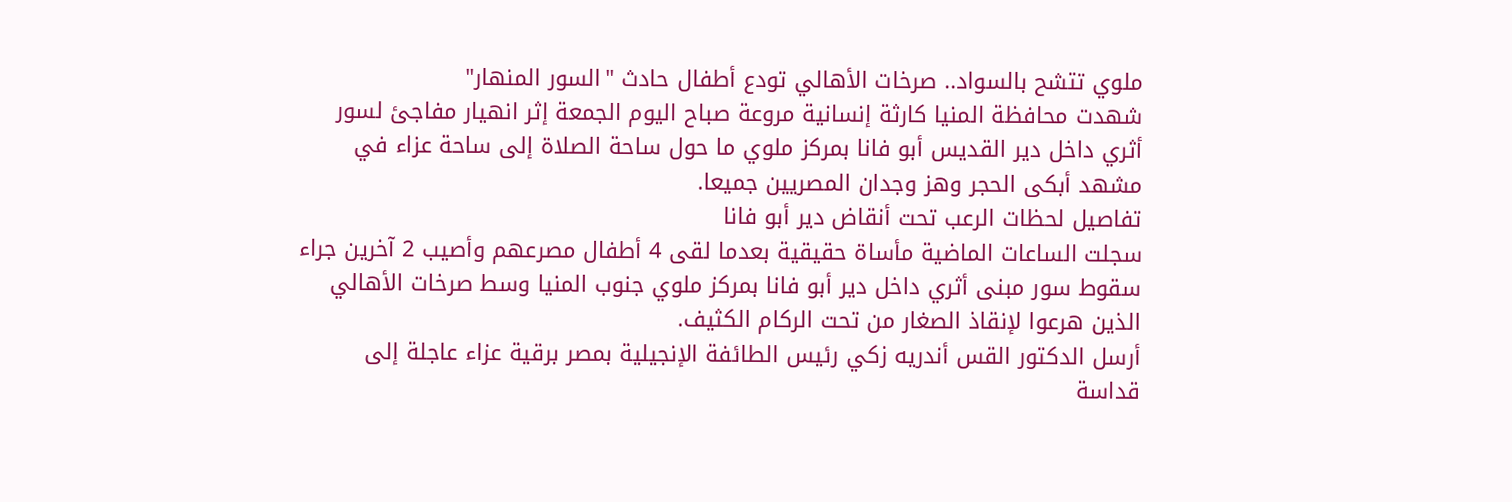ملوي تتشح بالسواد.. صرخات الأهالي تودع أطفال حادث "السور المنهار"
شهدت محافظة المنيا كارثة إنسانية مروعة صباح اليوم الجمعة إثر انهيار مفاجئ لسور أثري داخل دير القديس أبو فانا بمركز ملوي ما حول ساحة الصلاة إلى ساحة عزاء في مشهد أبكى الحجر وهز وجدان المصريين جميعا.
تفاصيل لحظات الرعب تحت أنقاض دير أبو فانا
سجلت الساعات الماضية مأساة حقيقية بعدما لقى 4 أطفال مصرعهم وأصيب 2 آخرين جراء سقوط سور مبنى أثري داخل دير أبو فانا بمركز ملوي جنوب المنيا وسط صرخات الأهالي الذين هرعوا لإنقاذ الصغار من تحت الركام الكثيف.
أرسل الدكتور القس أندريه زكي رئيس الطائفة الإنجيلية بمصر برقية عزاء عاجلة إلى قداسة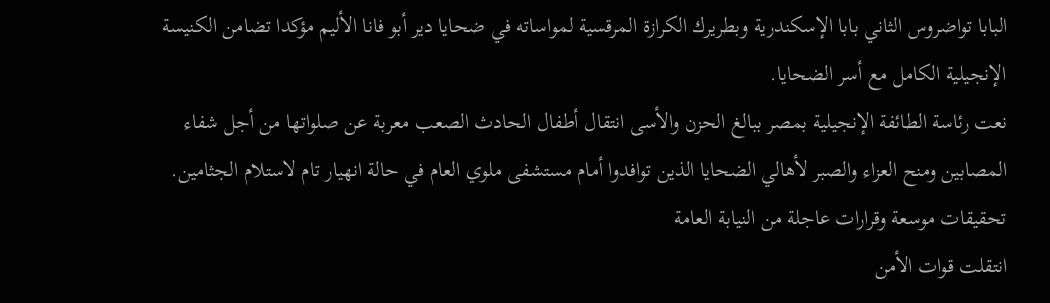البابا تواضروس الثاني بابا الإسكندرية وبطريرك الكرازة المرقسية لمواساته في ضحايا دير أبو فانا الأليم مؤكدا تضامن الكنيسة الإنجيلية الكامل مع أسر الضحايا.
نعت رئاسة الطائفة الإنجيلية بمصر ببالغ الحزن والأسى انتقال أطفال الحادث الصعب معربة عن صلواتها من أجل شفاء المصابين ومنح العزاء والصبر لأهالي الضحايا الذين توافدوا أمام مستشفى ملوي العام في حالة انهيار تام لاستلام الجثامين.
تحقيقات موسعة وقرارات عاجلة من النيابة العامة
انتقلت قوات الأمن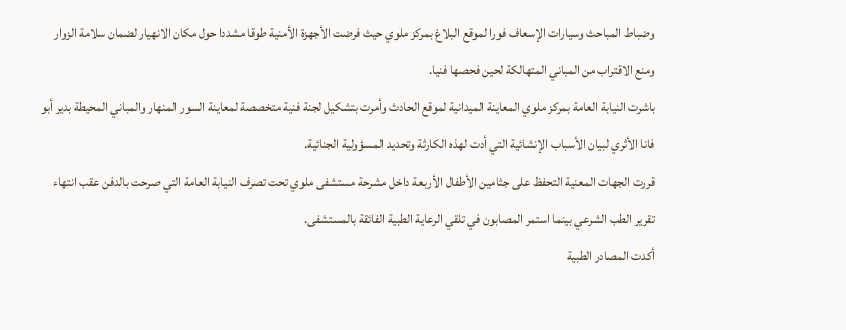وضباط المباحث وسيارات الإسعاف فورا لموقع البلاغ بمركز ملوي حيث فرضت الأجهزة الأمنية طوقا مشددا حول مكان الانهيار لضمان سلامة الزوار ومنع الاقتراب من المباني المتهالكة لحين فحصها فنيا.
باشرت النيابة العامة بمركز ملوي المعاينة الميدانية لموقع الحادث وأمرت بتشكيل لجنة فنية متخصصة لمعاينة السور المنهار والمباني المحيطة بدير أبو فانا الأثري لبيان الأسباب الإنشائية التي أدت لهذه الكارثة وتحديد المسؤولية الجنائية.
قررت الجهات المعنية التحفظ على جثامين الأطفال الأربعة داخل مشرحة مستشفى ملوي تحت تصرف النيابة العامة التي صرحت بالدفن عقب انتهاء تقرير الطب الشرعي بينما استمر المصابون في تلقي الرعاية الطبية الفائقة بالمستشفى.
أكدت المصادر الطبية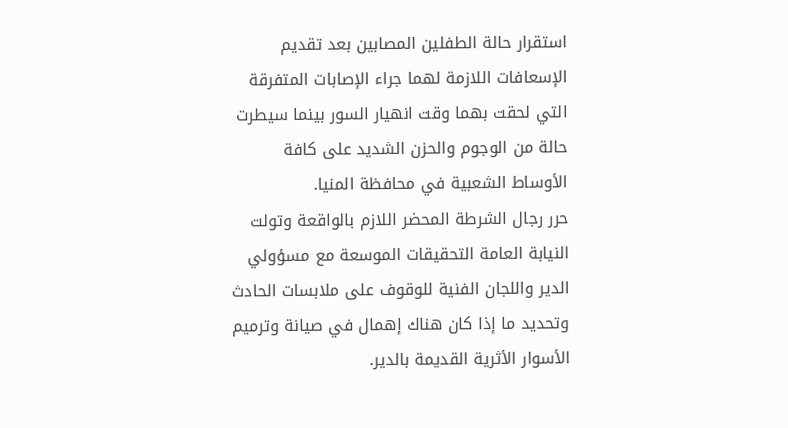استقرار حالة الطفلين المصابين بعد تقديم الإسعافات اللازمة لهما جراء الإصابات المتفرقة التي لحقت بهما وقت انهيار السور بينما سيطرت حالة من الوجوم والحزن الشديد على كافة الأوساط الشعبية في محافظة المنيا.
حرر رجال الشرطة المحضر اللازم بالواقعة وتولت النيابة العامة التحقيقات الموسعة مع مسؤولي الدير واللجان الفنية للوقوف على ملابسات الحادث وتحديد ما إذا كان هناك إهمال في صيانة وترميم الأسوار الأثرية القديمة بالدير.